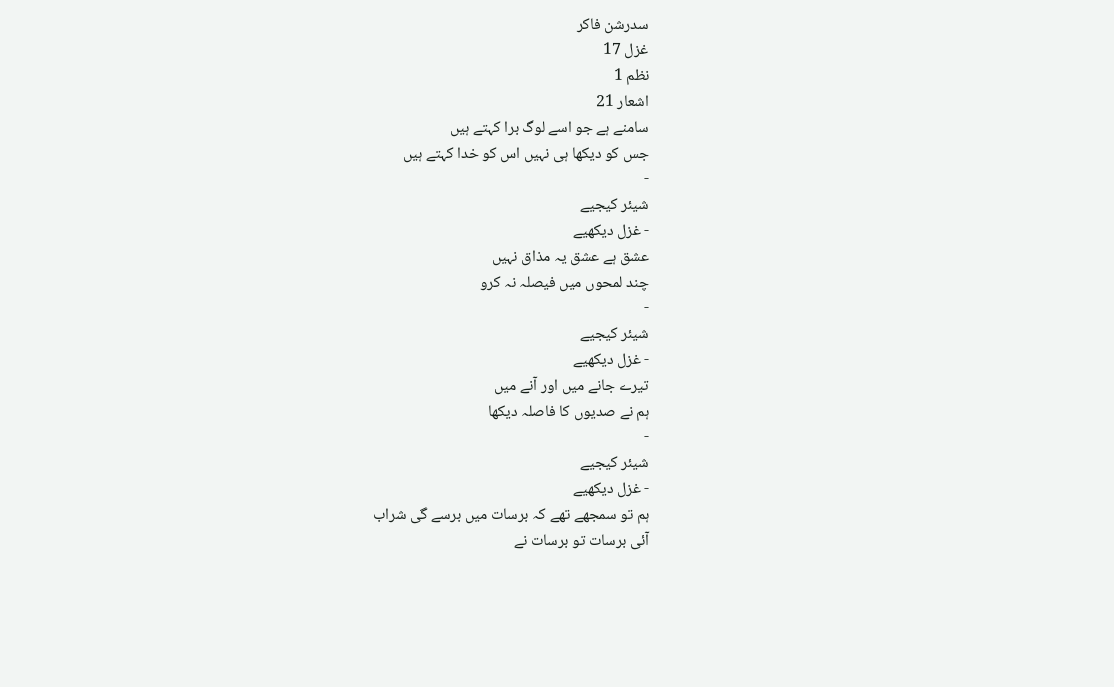سدرشن فاکر
غزل 17
نظم 1
اشعار 21
سامنے ہے جو اسے لوگ برا کہتے ہیں
جس کو دیکھا ہی نہیں اس کو خدا کہتے ہیں
-
شیئر کیجیے
- غزل دیکھیے
عشق ہے عشق یہ مذاق نہیں
چند لمحوں میں فیصلہ نہ کرو
-
شیئر کیجیے
- غزل دیکھیے
تیرے جانے میں اور آنے میں
ہم نے صدیوں کا فاصلہ دیکھا
-
شیئر کیجیے
- غزل دیکھیے
ہم تو سمجھے تھے کہ برسات میں برسے گی شراب
آئی برسات تو برسات نے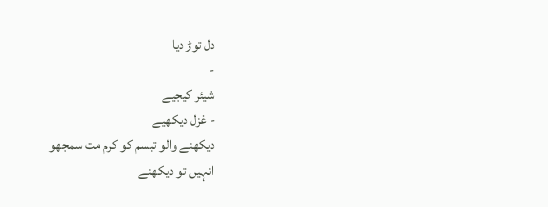دل توڑ دیا
-
شیئر کیجیے
- غزل دیکھیے
دیکھنے والو تبسم کو کرم مت سمجھو
انہیں تو دیکھنے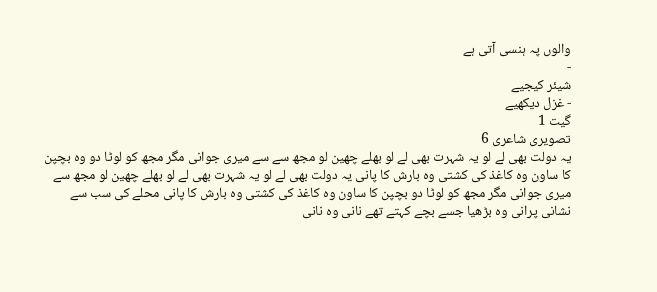والوں پہ ہنسی آتی ہے
-
شیئر کیجیے
- غزل دیکھیے
گیت 1
تصویری شاعری 6
یہ دولت بھی لے لو یہ شہرت بھی لے لو بھلے چھین لو مجھ سے سے میری جوانی مگر مجھ کو لوٹا دو وہ بچپن کا ساون وہ کاغذ کی کشتی وہ بارش کا پانی یہ دولت بھی لے لو یہ شہرت بھی لے لو بھلے چھین لو مجھ سے میری جوانی مگر مجھ کو لوٹا دو بچپن کا ساون وہ کاغذ کی کشتی وہ بارش کا پانی محلے کی سب سے نشانی پرانی وہ بڑھیا جسے بچے کہتے تھے نانی وہ نانی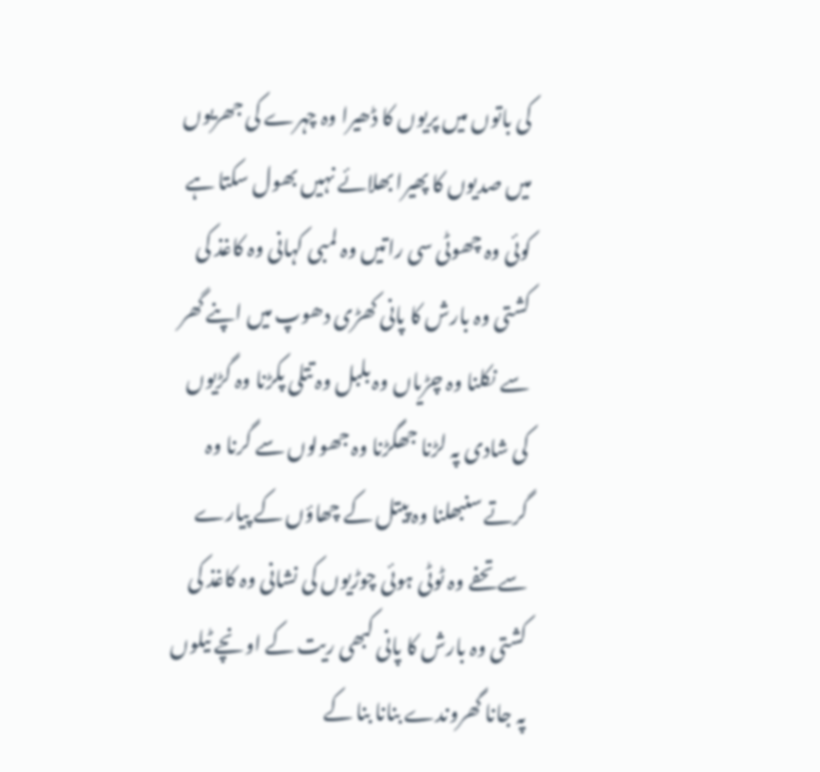کی باتوں میں پریوں کا ڈھیرا وہ چہرے کی جھریوں میں صدیوں کا پھیرا بھلائے نہیں بھول سکتا ہے کوئی وہ چھوٹی سی راتیں وہ لمبی کہانی وہ کاغذ کی کشتی وہ بارش کا پانی کھڑی دھوپ میں اپنے گھر سے نکلنا وہ چڑیاں وہ بلبل وہ تتلی پکڑنا وہ گڑیوں کی شادی پہ لڑنا جھگڑنا وہ جھولوں سے گرنا وہ گرتے سنبھلنا وہ پیتل کے چھاؤں کے پیارے سے تحفے وہ ٹوٹی ہوئی چوڑیوں کی نشانی وہ کاغذ کی کشتی وہ بارش کا پانی کبھی ریت کے اونچے ٹیلوں پہ جانا گھروندے بنانا بنا کے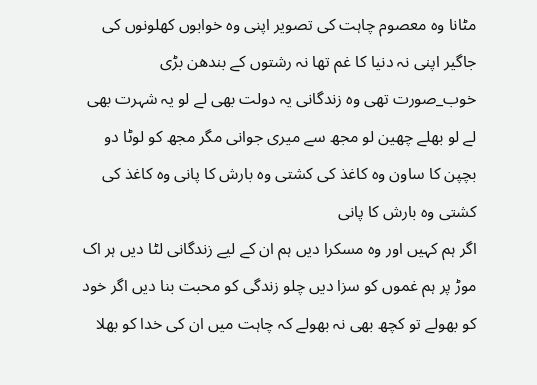مٹانا وہ معصوم چاہت کی تصویر اپنی وہ خوابوں کھلونوں کی جاگیر اپنی نہ دنیا کا غم تھا نہ رشتوں کے بندھن بڑی خوب_صورت تھی وہ زندگانی یہ دولت بھی لے لو یہ شہرت بھی لے لو بھلے چھین لو مجھ سے میری جوانی مگر مجھ کو لوٹا دو بچپن کا ساون وہ کاغذ کی کشتی وہ بارش کا پانی وہ کاغذ کی کشتی وہ بارش کا پانی
اگر ہم کہیں اور وہ مسکرا دیں ہم ان کے لیے زندگانی لٹا دیں ہر اک موڑ پر ہم غموں کو سزا دیں چلو زندگی کو محبت بنا دیں اگر خود کو بھولے تو کچھ بھی نہ بھولے کہ چاہت میں ان کی خدا کو بھلا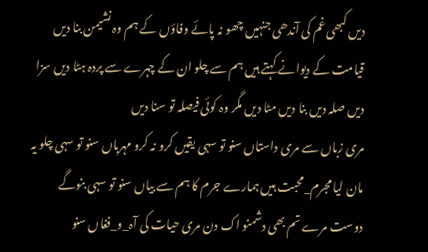دیں کبھی غم کی آندھی جنہیں چھو نہ پائے وفاؤں کے ہم وہ نشیمن بنا دیں قیامت کے دیوانے کہتے ہیں ہم سے چلو ان کے چہرے سے پردہ ہٹا دیں سزا دیں صلہ دیں بنا دیں مٹا دیں مگر وہ کوئی فیصلہ تو سنا دیں
مری زباں سے مری داستاں سنو تو سہی یقیں کرو نہ کرو مہرباں سنو تو سہی چلو یہ مان لیا مجرم_محبت ہیں ہمارے جرم کا ہم سے بیاں سنو تو سہی بنوگے دوست مرے تم بھی دشمنو اک دن مری حیات کی آہ_و_فغاں سنو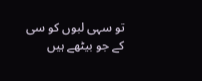تو سہی لبوں کو سی کے جو بیٹھے ہیں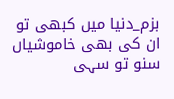بزم_دنیا میں کبھی تو ان کی بھی خاموشیاں سنو تو سہی